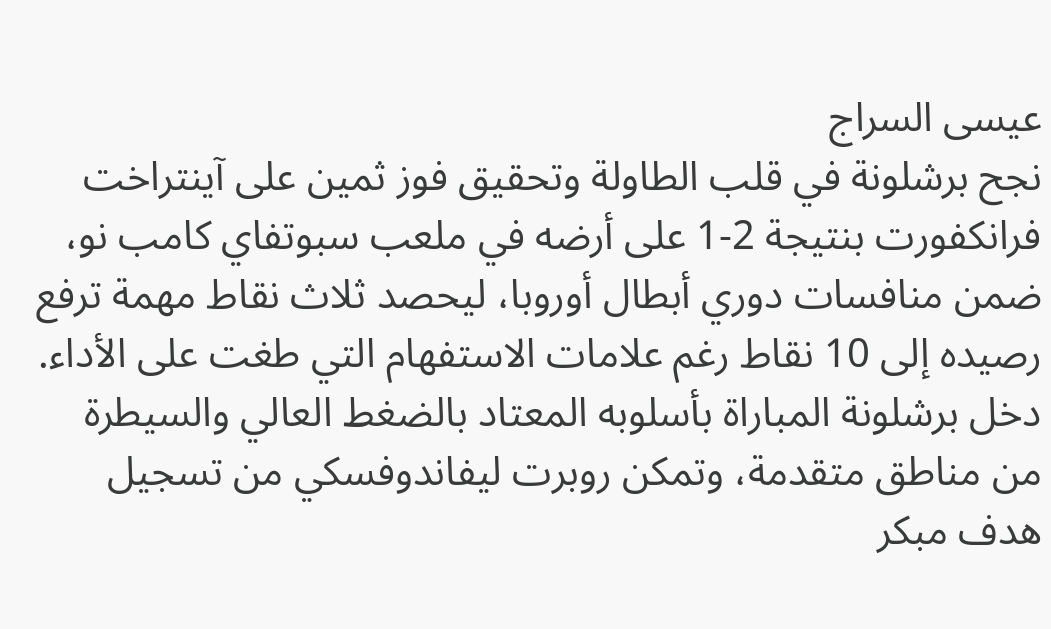عيسى السراج
نجح برشلونة في قلب الطاولة وتحقيق فوز ثمين على آينتراخت فرانكفورت بنتيجة 2-1 على أرضه في ملعب سبوتفاي كامب نو، ضمن منافسات دوري أبطال أوروبا، ليحصد ثلاث نقاط مهمة ترفع رصيده إلى 10 نقاط رغم علامات الاستفهام التي طغت على الأداء.
دخل برشلونة المباراة بأسلوبه المعتاد بالضغط العالي والسيطرة من مناطق متقدمة، وتمكن روبرت ليفاندوفسكي من تسجيل هدف مبكر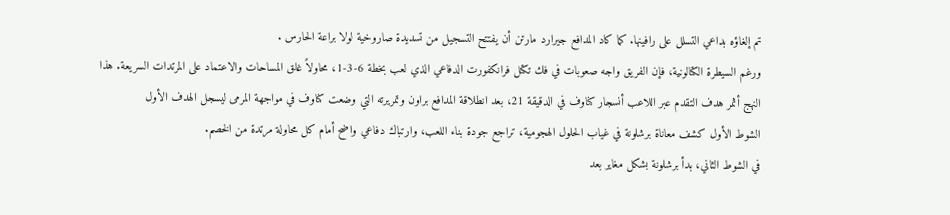تم إلغاؤه بداعي التسلل على رافينها. كما كاد المدافع جيرارد مارتن أن يفتتح التسجيل من تسديدة صاروخية لولا براعة الحارس .
ورغم السيطرة الكتالونية، فإن الفريق واجه صعوبات في فك تكتل فرانكفورت الدفاعي الذي لعب بخطة 6-3-1، محاولاً غلق المساحات والاعتماد على المرتدات السريعة. هذا النهج أثمر هدف التقدم عبر اللاعب أنسجار كناوف في الدقيقة 21، بعد انطلاقة المدافع براون وتمريرته التي وضعت كناوف في مواجهة المرمى ليسجل الهدف الأول
الشوط الأول كشف معاناة برشلونة في غياب الحلول الهجومية، تراجع جودة بناء اللعب، وارتباك دفاعي واضح أمام كل محاولة مرتدة من الخصم.
في الشوط الثاني، بدأ برشلونة بشكل مغاير بعد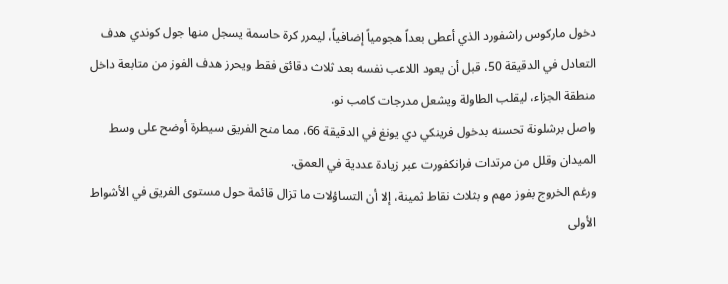دخول ماركوس راشفورد الذي أعطى بعداً هجومياً إضافياً، ليمرر كرة حاسمة يسجل منها جول كوندي هدف التعادل في الدقيقة 50، قبل أن يعود اللاعب نفسه بعد ثلاث دقائق فقط ويحرز هدف الفوز من متابعة داخل منطقة الجزاء، ليقلب الطاولة ويشعل مدرجات كامب نو.
واصل برشلونة تحسنه بدخول فرينكي دي يونغ في الدقيقة 66، مما منح الفريق سيطرة أوضح على وسط الميدان وقلل من مرتدات فرانكفورت عبر زيادة عددية في العمق.
ورغم الخروج بفوز مهم و بثلاث نقاط ثمينة، إلا أن التساؤلات ما تزال قائمة حول مستوى الفريق في الأشواط الأولى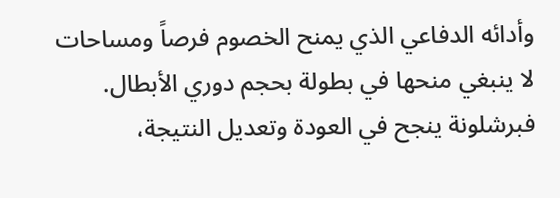وأدائه الدفاعي الذي يمنح الخصوم فرصاً ومساحات لا ينبغي منحها في بطولة بحجم دوري الأبطال. فبرشلونة ينجح في العودة وتعديل النتيجة،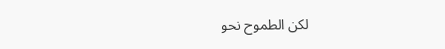لكن الطموح نحو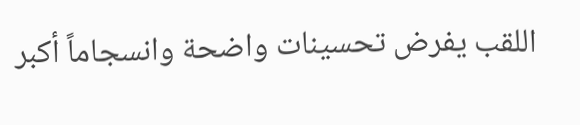اللقب يفرض تحسينات واضحة وانسجاماً أكبر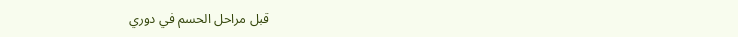قبل مراحل الحسم في دوري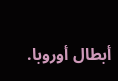أبطال أوروبا.